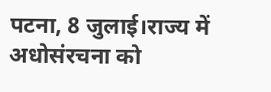पटना, 8 जुलाई।राज्य में अधोसंरचना को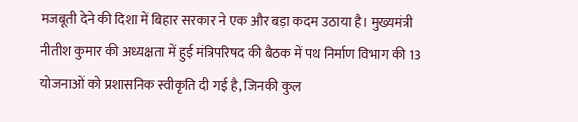मजबूती देने की दिशा में बिहार सरकार ने एक और बड़ा कदम उठाया है। मुख्यमंत्री नीतीश कुमार की अध्यक्षता में हुई मंत्रिपरिषद की बैठक में पथ निर्माण विभाग की 13 योजनाओं को प्रशासनिक स्वीकृति दी गई है, जिनकी कुल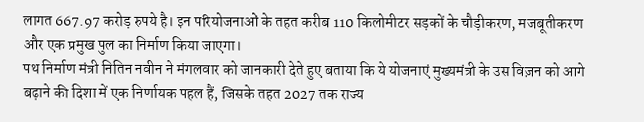लागत 667.97 करोड़ रुपये है। इन परियोजनाओं के तहत करीब 110 किलोमीटर सड़कों के चौड़ीकरण, मजबूतीकरण और एक प्रमुख पुल का निर्माण किया जाएगा।
पथ निर्माण मंत्री नितिन नवीन ने मंगलवार को जानकारी देते हुए बताया कि ये योजनाएं मुख्यमंत्री के उस विज़न को आगे बढ़ाने की दिशा में एक निर्णायक पहल हैं, जिसके तहत 2027 तक राज्य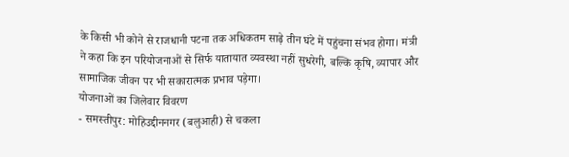के किसी भी कोने से राजधानी पटना तक अधिकतम साढ़े तीन घंटे में पहुंचना संभव होगा। मंत्री ने कहा कि इन परियोजनाओं से सिर्फ यातायात व्यवस्था नहीं सुधरेगी, बल्कि कृषि, व्यापार और सामाजिक जीवन पर भी सकारात्मक प्रभाव पड़ेगा।
योजनाओं का जिलेवार विवरण
- समस्तीपुर: मोहिउद्दीननगर (बलुआही) से चकला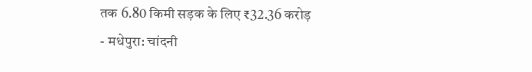तक 6.80 किमी सड़क के लिए ₹32.36 करोड़
- मधेपुरा: चांदनी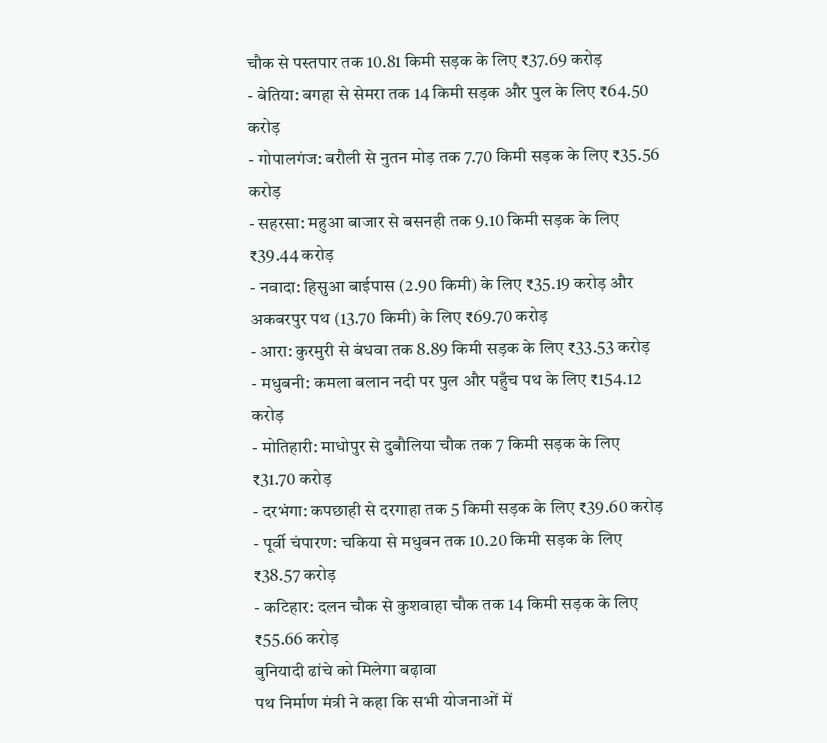चौक से पस्तपार तक 10.81 किमी सड़क के लिए ₹37.69 करोड़
- बेतिया: बगहा से सेमरा तक 14 किमी सड़क और पुल के लिए ₹64.50 करोड़
- गोपालगंज: बरौली से नुतन मोड़ तक 7.70 किमी सड़क के लिए ₹35.56 करोड़
- सहरसा: महुआ बाजार से बसनही तक 9.10 किमी सड़क के लिए ₹39.44 करोड़
- नवादा: हिसुआ बाईपास (2.90 किमी) के लिए ₹35.19 करोड़ और अकबरपुर पथ (13.70 किमी) के लिए ₹69.70 करोड़
- आरा: कुरमुरी से बंधवा तक 8.89 किमी सड़क के लिए ₹33.53 करोड़
- मधुबनी: कमला बलान नदी पर पुल और पहुँच पथ के लिए ₹154.12 करोड़
- मोतिहारी: माधोपुर से दुबौलिया चौक तक 7 किमी सड़क के लिए ₹31.70 करोड़
- दरभंगा: कपछाही से दरगाहा तक 5 किमी सड़क के लिए ₹39.60 करोड़
- पूर्वी चंपारण: चकिया से मधुबन तक 10.20 किमी सड़क के लिए ₹38.57 करोड़
- कटिहार: दलन चौक से कुशवाहा चौक तक 14 किमी सड़क के लिए ₹55.66 करोड़
बुनियादी ढांचे को मिलेगा बढ़ावा
पथ निर्माण मंत्री ने कहा कि सभी योजनाओं में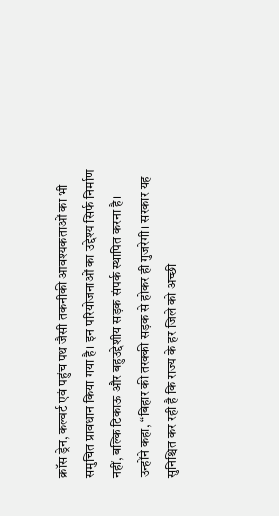क्रॉस ड्रेन, कल्वर्ट एवं पहुंच पथ जैसी तकनीकी आवश्यकताओं का भी समुचित प्रावधान किया गया है। इन परियोजनाओं का उद्देश्य सिर्फ निर्माण नहीं, बल्कि टिकाऊ और बहुउद्देशीय सड़क संपर्क स्थापित करना है।
उन्होंने कहा, “बिहार की तरक्की सड़क से होकर ही गुजरेगी। सरकार यह सुनिश्चित कर रही है कि राज्य के हर जिले को अच्छी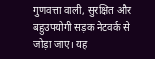गुणवत्ता वाली, सुरक्षित और बहुउपयोगी सड़क नेटवर्क से जोड़ा जाए। यह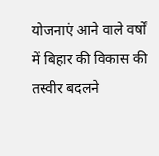योजनाएं आने वाले वर्षों में बिहार की विकास की तस्वीर बदलने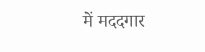में मददगार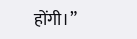होंगी।”